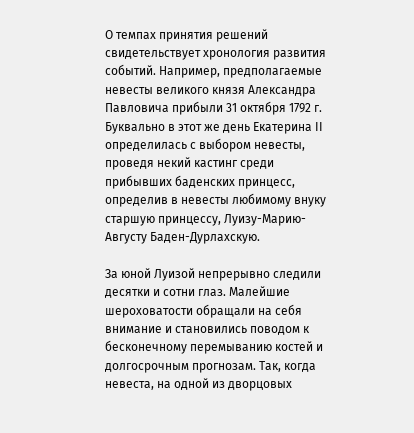О темпах принятия решений свидетельствует хронология развития событий. Например, предполагаемые невесты великого князя Александра Павловича прибыли 31 октября 1792 г. Буквально в этот же день Екатерина II определилась с выбором невесты, проведя некий кастинг среди прибывших баденских принцесс, определив в невесты любимому внуку старшую принцессу, Луизу-Марию-Августу Баден-Дурлахскую.

За юной Луизой непрерывно следили десятки и сотни глаз. Малейшие шероховатости обращали на себя внимание и становились поводом к бесконечному перемыванию костей и долгосрочным прогнозам. Так, когда невеста, на одной из дворцовых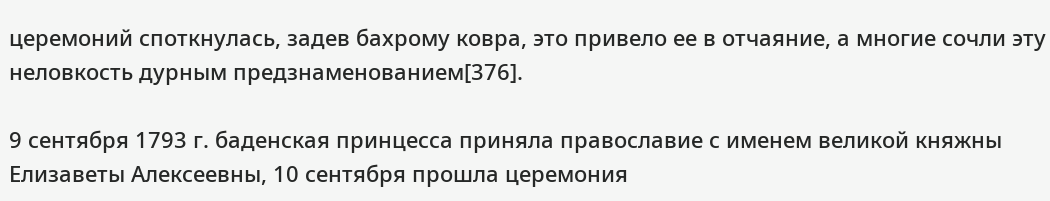церемоний споткнулась, задев бахрому ковра, это привело ее в отчаяние, а многие сочли эту неловкость дурным предзнаменованием[376].

9 сентября 1793 г. баденская принцесса приняла православие с именем великой княжны Елизаветы Алексеевны, 10 сентября прошла церемония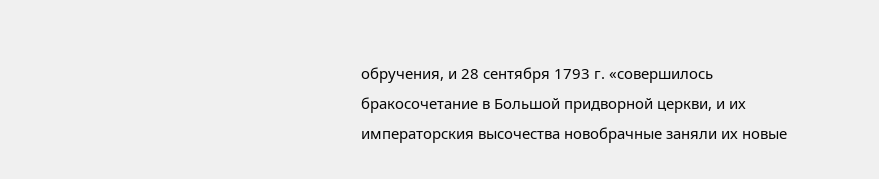обручения, и 28 сентября 1793 г. «совершилось бракосочетание в Большой придворной церкви, и их императорския высочества новобрачные заняли их новые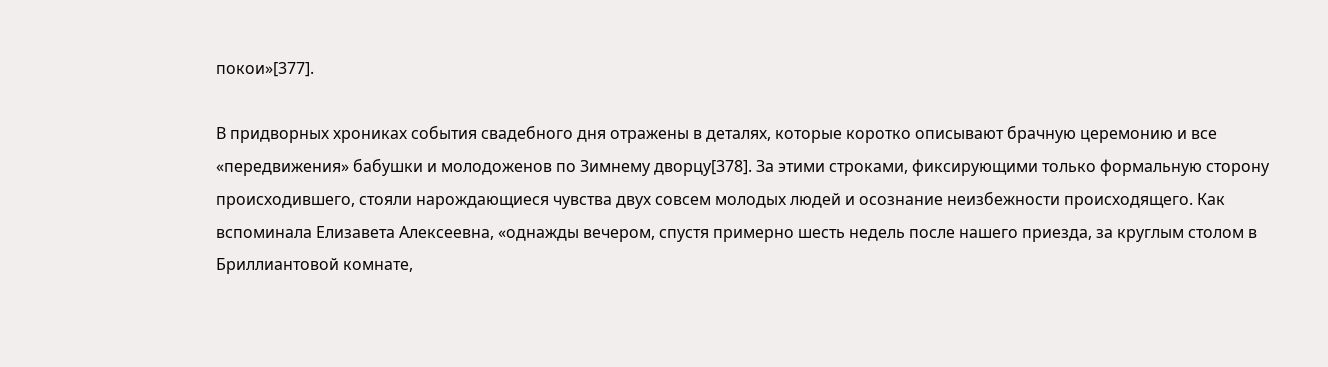покои»[377].

В придворных хрониках события свадебного дня отражены в деталях, которые коротко описывают брачную церемонию и все «передвижения» бабушки и молодоженов по Зимнему дворцу[378]. За этими строками, фиксирующими только формальную сторону происходившего, стояли нарождающиеся чувства двух совсем молодых людей и осознание неизбежности происходящего. Как вспоминала Елизавета Алексеевна, «однажды вечером, спустя примерно шесть недель после нашего приезда, за круглым столом в Бриллиантовой комнате,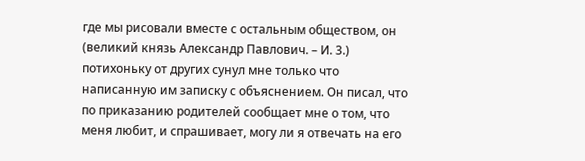где мы рисовали вместе с остальным обществом, он (великий князь Александр Павлович. – И. 3.) потихоньку от других сунул мне только что написанную им записку с объяснением. Он писал, что по приказанию родителей сообщает мне о том, что меня любит, и спрашивает, могу ли я отвечать на его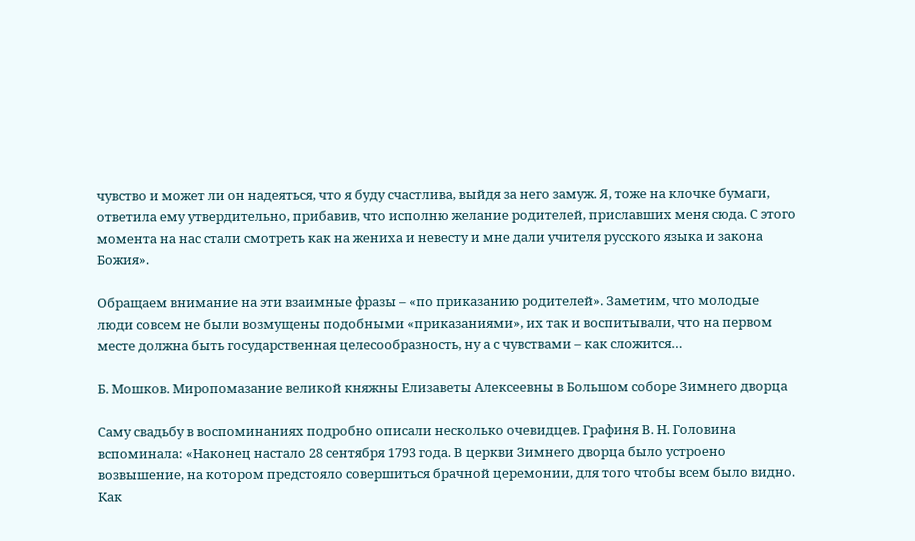чувство и может ли он надеяться, что я буду счастлива, выйдя за него замуж. Я, тоже на клочке бумаги, ответила ему утвердительно, прибавив, что исполню желание родителей, приславших меня сюда. С этого момента на нас стали смотреть как на жениха и невесту и мне дали учителя русского языка и закона Божия».

Обращаем внимание на эти взаимные фразы – «по приказанию родителей». Заметим, что молодые люди совсем не были возмущены подобными «приказаниями», их так и воспитывали, что на первом месте должна быть государственная целесообразность, ну а с чувствами – как сложится…

Б. Мошков. Миропомазание великой княжны Елизаветы Алексеевны в Большом соборе Зимнего дворца

Саму свадьбу в воспоминаниях подробно описали несколько очевидцев. Графиня В. Н. Головина вспоминала: «Наконец настало 28 сентября 1793 года. В церкви Зимнего дворца было устроено возвышение, на котором предстояло совершиться брачной церемонии, для того чтобы всем было видно. Как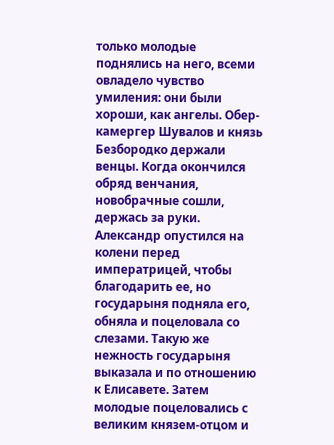только молодые поднялись на него, всеми овладело чувство умиления: они были хороши, как ангелы. Обер-камергер Шувалов и князь Безбородко держали венцы. Когда окончился обряд венчания, новобрачные сошли, держась за руки. Александр опустился на колени перед императрицей, чтобы благодарить ее, но государыня подняла его, обняла и поцеловала со слезами. Такую же нежность государыня выказала и по отношению к Елисавете. Затем молодые поцеловались с великим князем-отцом и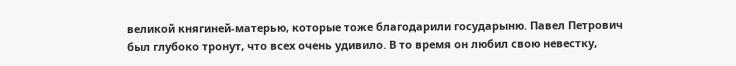великой княгиней-матерью, которые тоже благодарили государыню. Павел Петрович был глубоко тронут, что всех очень удивило. В то время он любил свою невестку,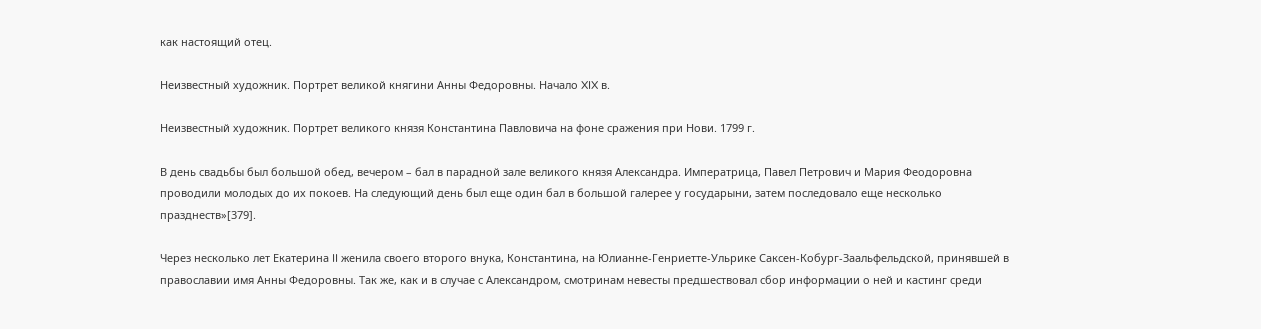как настоящий отец.

Неизвестный художник. Портрет великой княгини Анны Федоровны. Начало XIX в.

Неизвестный художник. Портрет великого князя Константина Павловича на фоне сражения при Нови. 1799 г.

В день свадьбы был большой обед, вечером – бал в парадной зале великого князя Александра. Императрица, Павел Петрович и Мария Феодоровна проводили молодых до их покоев. На следующий день был еще один бал в большой галерее у государыни, затем последовало еще несколько празднеств»[379].

Через несколько лет Екатерина II женила своего второго внука, Константина, на Юлианне-Генриетте-Ульрике Саксен-Кобург-Заальфельдской, принявшей в православии имя Анны Федоровны. Так же, как и в случае с Александром, смотринам невесты предшествовал сбор информации о ней и кастинг среди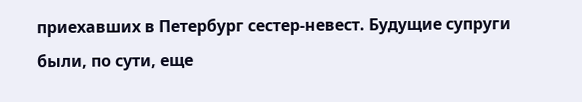приехавших в Петербург сестер-невест. Будущие супруги были, по сути, еще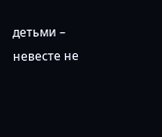детьми – невесте не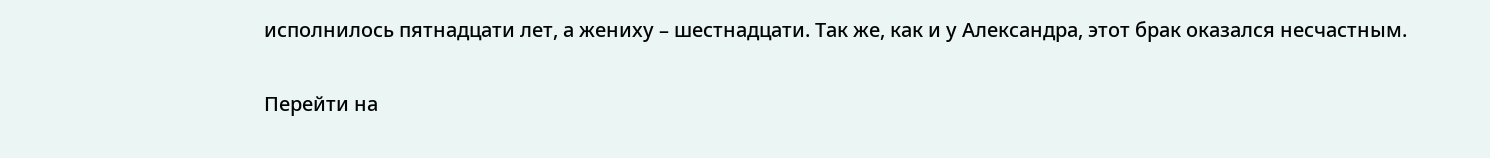исполнилось пятнадцати лет, а жениху – шестнадцати. Так же, как и у Александра, этот брак оказался несчастным.

Перейти на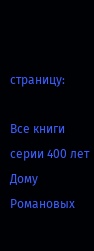страницу:

Все книги серии 400 лет Дому Романовых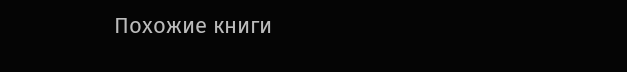Похожие книги